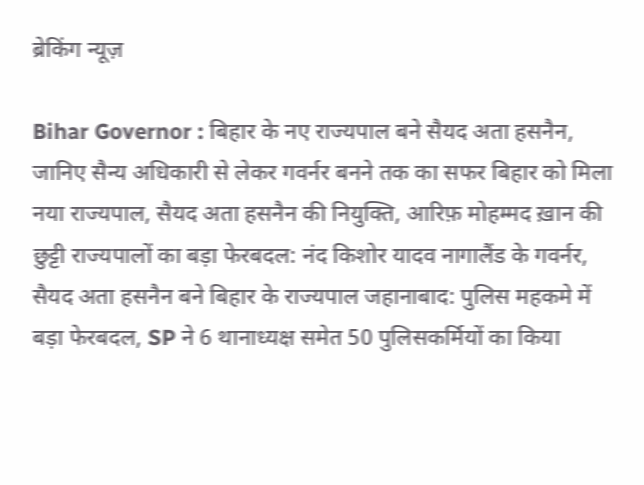ब्रेकिंग न्यूज़

Bihar Governor : बिहार के नए राज्यपाल बने सैयद अता हसनैन, जानिए सैन्य अधिकारी से लेकर गवर्नर बनने तक का सफर बिहार को मिला नया राज्यपाल, सैयद अता हसनैन की नियुक्ति, आरिफ़ मोहम्मद ख़ान की छुट्टी राज्यपालों का बड़ा फेरबदल: नंद किशोर यादव नागालैंड के गवर्नर, सैयद अता हसनैन बने बिहार के राज्यपाल जहानाबाद: पुलिस महकमे में बड़ा फेरबदल, SP ने 6 थानाध्यक्ष समेत 50 पुलिसकर्मियों का किया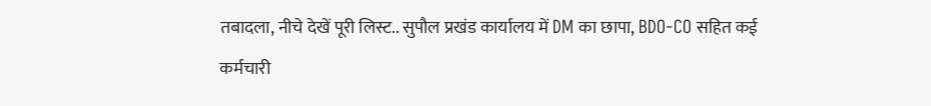तबादला, नीचे देखें पूरी लिस्ट.. सुपौल प्रखंड कार्यालय में DM का छापा, BDO-CO सहित कई कर्मचारी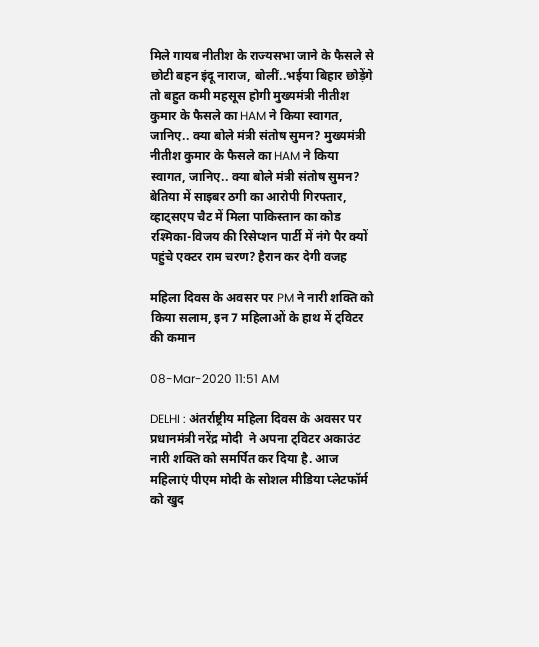मिले गायब नीतीश के राज्यसभा जाने के फैसले से छोटी बहन इंदू नाराज, बोलीं..भईया बिहार छोड़ेंगे तो बहुत कमी महसूस होगी मुख्यमंत्री नीतीश कुमार के फैसले का HAM ने किया स्वागत, जानिए.. क्या बोले मंत्री संतोष सुमन? मुख्यमंत्री नीतीश कुमार के फैसले का HAM ने किया स्वागत, जानिए.. क्या बोले मंत्री संतोष सुमन? बेतिया में साइबर ठगी का आरोपी गिरफ्तार, व्हाट्सएप चैट में मिला पाकिस्तान का कोड रश्मिका-विजय की रिसेप्शन पार्टी में नंगे पैर क्यों पहुंचे एक्टर राम चरण? हैरान कर देगी वजह

महिला दिवस के अवसर पर PM ने नारी शक्ति को किया सलाम, इन 7 महिलाओं के हाथ में ट्विटर की कमान

08-Mar-2020 11:51 AM

DELHI : अंतर्राष्ट्रीय महिला दिवस के अवसर पर प्रधानमंत्री नरेंद्र मोदी  ने अपना ट्विटर अकाउंट नारी शक्ति को समर्पित कर दिया है. आज महिलाएं पीएम मोदी के सोशल मीडिया प्लेटफॉर्म को खुद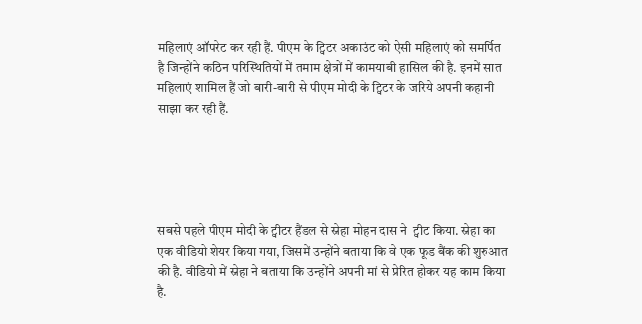महिलाएं ऑपरेट कर रही हैं. पीएम के ट्विटर अकाउंट को ऐसी महिलाएं को समर्पित है जिन्होंने कठिन परिस्थितियों में तमाम क्षेत्रों में कामयाबी हासिल की है. इनमें सात महिलाएं शामिल हैं जो बारी-बारी से पीएम मोदी के ट्विटर के जरिये अपनी कहानी साझा कर रही हैं.





सबसे पहले पीएम मोदी के ट्वीटर हैंडल से स्नेहा मोहन दास ने  ट्वीट किया. स्नेहा का एक वीडियो शेयर किया गया, जिसमें उन्होंने बताया कि वे एक फूड बैंक की शुरुआत की है. वीडियो में स्नेहा ने बताया कि उन्होंने अपनी मां से प्रेरित होकर यह काम किया है.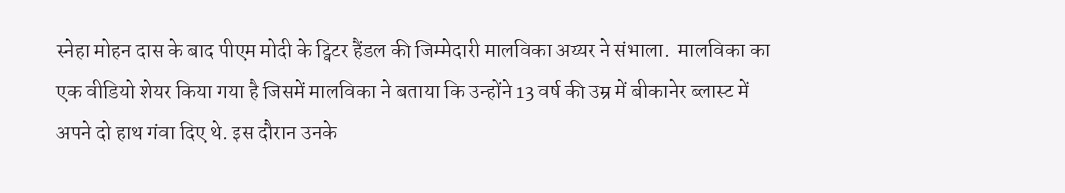स्नेहा मोहन दास के बाद पीएम मोदी के ट्विटर हैंडल की जिम्मेदारी मालविका अय्यर ने संभाला.  मालविका का एक वीडियो शेयर किया गया है जिसमें मालविका ने बताया कि उन्होंने 13 वर्ष की उम्र में बीकानेर ब्लास्ट में अपने दो हाथ गंवा दिए थे. इस दौरान उनके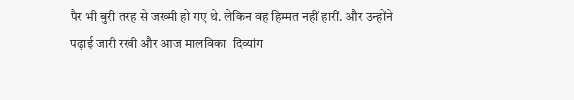पैर भी बुरी तरह से जख्मी हो गए थे. लेकिन वह हिम्मत नहीं हारीं. और उन्होंने पढ़ाई जारी रखी और आज मालविका  दिव्यांग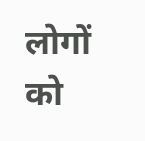लोगों को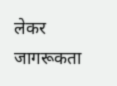लेकर जागरूकता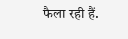फैला रही हैं.